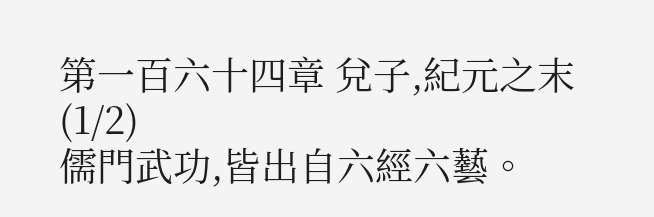第一百六十四章 兌子,紀元之末(1/2)
儒門武功,皆出自六經六藝。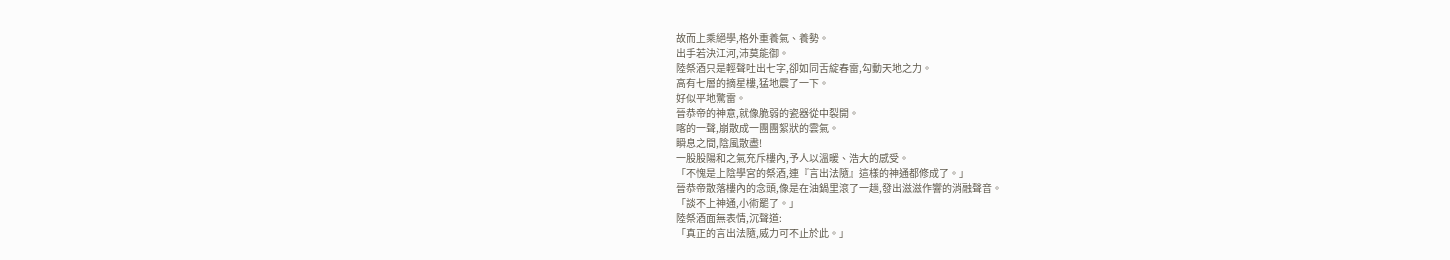故而上乘絕學,格外重養氣、養勢。
出手若決江河,沛莫能御。
陸祭酒只是輕聲吐出七字,卻如同舌綻春雷,勾動天地之力。
高有七層的摘星樓,猛地震了一下。
好似平地驚雷。
晉恭帝的神意,就像脆弱的瓷器從中裂開。
喀的一聲,崩散成一團團絮狀的雲氣。
瞬息之間,陰風散盡!
一股股陽和之氣充斥樓內,予人以溫暖、浩大的感受。
「不愧是上陰學宮的祭酒,連『言出法隨』這樣的神通都修成了。」
晉恭帝散落樓內的念頭,像是在油鍋里滾了一趟,發出滋滋作響的消融聲音。
「談不上神通,小術罷了。」
陸祭酒面無表情,沉聲道:
「真正的言出法隨,威力可不止於此。」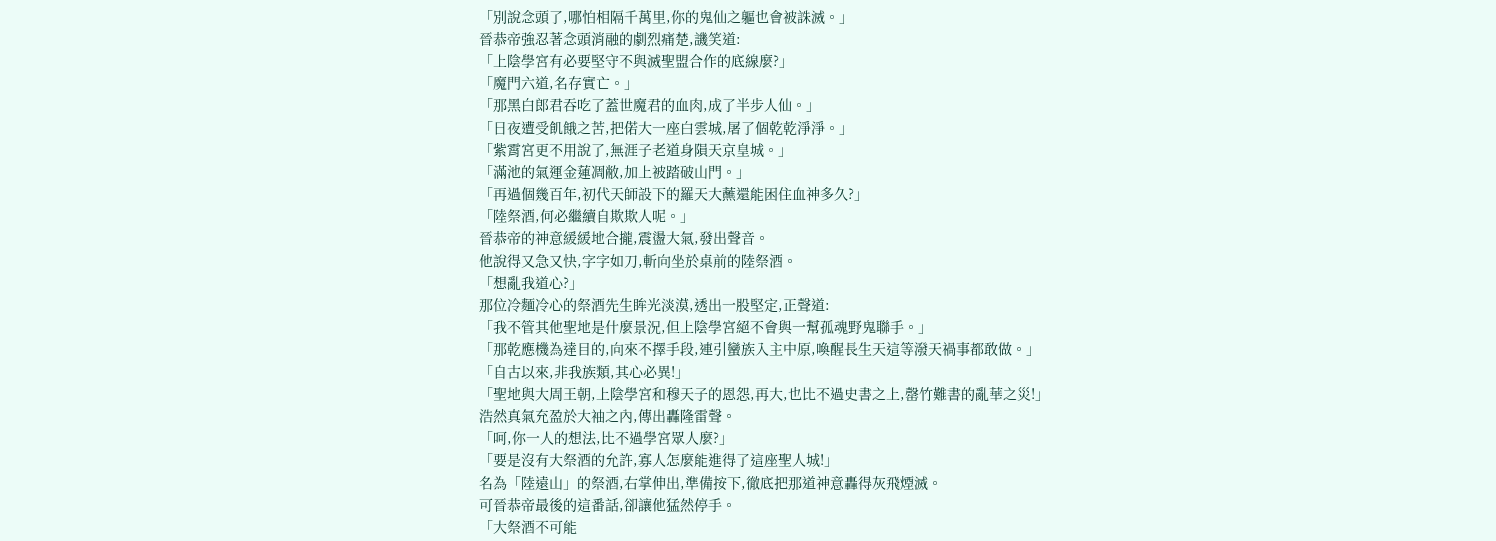「別說念頭了,哪怕相隔千萬里,你的鬼仙之軀也會被誅滅。」
晉恭帝強忍著念頭消融的劇烈痛楚,譏笑道:
「上陰學宮有必要堅守不與滅聖盟合作的底線麼?」
「魔門六道,名存實亡。」
「那黑白郎君吞吃了蓋世魔君的血肉,成了半步人仙。」
「日夜遭受飢餓之苦,把偌大一座白雲城,屠了個乾乾淨淨。」
「紫霄宮更不用說了,無涯子老道身隕天京皇城。」
「滿池的氣運金蓮凋敝,加上被踏破山門。」
「再過個幾百年,初代天師設下的羅天大蘸還能困住血神多久?」
「陸祭酒,何必繼續自欺欺人呢。」
晉恭帝的神意緩緩地合攏,震盪大氣,發出聲音。
他說得又急又快,字字如刀,斬向坐於桌前的陸祭酒。
「想亂我道心?」
那位冷麵冷心的祭酒先生眸光淡漠,透出一股堅定,正聲道:
「我不管其他聖地是什麼景況,但上陰學宮絕不會與一幫孤魂野鬼聯手。」
「那乾應機為達目的,向來不擇手段,連引蠻族入主中原,喚醒長生天這等潑天禍事都敢做。」
「自古以來,非我族類,其心必異!」
「聖地與大周王朝,上陰學宮和穆天子的恩怨,再大,也比不過史書之上,罄竹難書的亂華之災!」
浩然真氣充盈於大袖之內,傳出轟隆雷聲。
「呵,你一人的想法,比不過學宮眾人麼?」
「要是沒有大祭酒的允許,寡人怎麼能進得了這座聖人城!」
名為「陸遠山」的祭酒,右掌伸出,準備按下,徹底把那道神意轟得灰飛煙滅。
可晉恭帝最後的這番話,卻讓他猛然停手。
「大祭酒不可能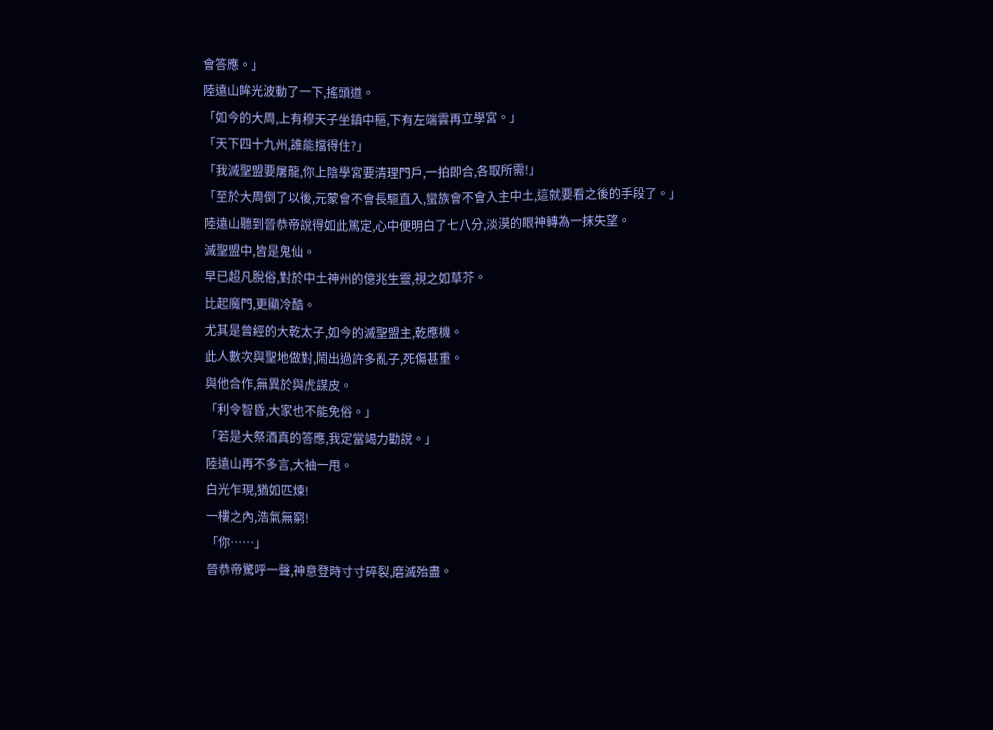會答應。」
陸遠山眸光波動了一下,搖頭道。
「如今的大周,上有穆天子坐鎮中樞,下有左端雲再立學宮。」
「天下四十九州,誰能擋得住?」
「我滅聖盟要屠龍,你上陰學宮要清理門戶,一拍即合,各取所需!」
「至於大周倒了以後,元蒙會不會長驅直入,蠻族會不會入主中土,這就要看之後的手段了。」
陸遠山聽到晉恭帝說得如此篤定,心中便明白了七八分,淡漠的眼神轉為一抹失望。
滅聖盟中,皆是鬼仙。
早已超凡脫俗,對於中土神州的億兆生靈,視之如草芥。
比起魔門,更顯冷酷。
尤其是曾經的大乾太子,如今的滅聖盟主,乾應機。
此人數次與聖地做對,鬧出過許多亂子,死傷甚重。
與他合作,無異於與虎謀皮。
「利令智昏,大家也不能免俗。」
「若是大祭酒真的答應,我定當竭力勸說。」
陸遠山再不多言,大袖一甩。
白光乍現,猶如匹煉!
一樓之內,浩氣無窮!
「你……」
晉恭帝驚呼一聲,神意登時寸寸碎裂,磨滅殆盡。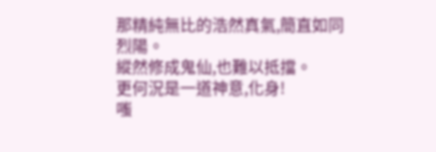那精純無比的浩然真氣,簡直如同烈陽。
縱然修成鬼仙,也難以抵擋。
更何況是一道神意,化身!
嗤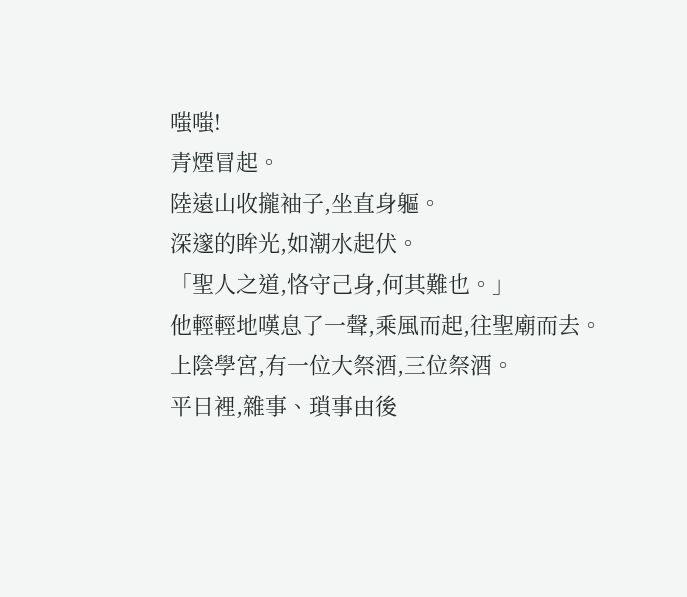嗤嗤!
青煙冒起。
陸遠山收攏袖子,坐直身軀。
深邃的眸光,如潮水起伏。
「聖人之道,恪守己身,何其難也。」
他輕輕地嘆息了一聲,乘風而起,往聖廟而去。
上陰學宮,有一位大祭酒,三位祭酒。
平日裡,雜事、瑣事由後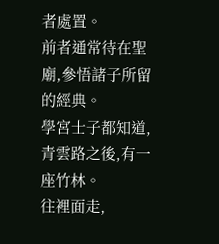者處置。
前者通常待在聖廟,參悟諸子所留的經典。
學宮士子都知道,青雲路之後,有一座竹林。
往裡面走,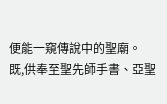便能一窺傳說中的聖廟。
既,供奉至聖先師手書、亞聖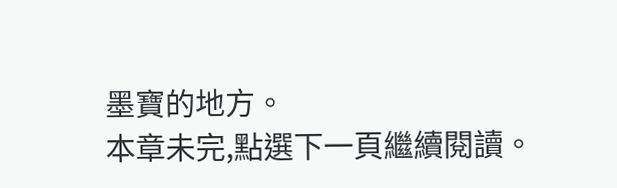墨寶的地方。
本章未完,點選下一頁繼續閱讀。